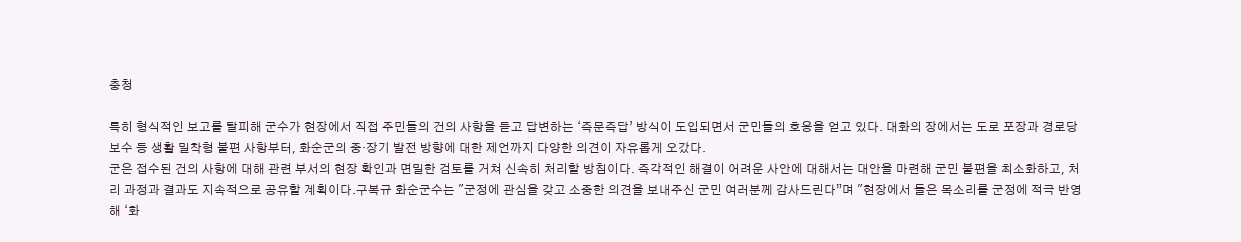충청

특히 형식적인 보고를 탈피해 군수가 현장에서 직접 주민들의 건의 사항을 듣고 답변하는 ‘즉문즉답’ 방식이 도입되면서 군민들의 호응을 얻고 있다. 대화의 장에서는 도로 포장과 경로당 보수 등 생활 밀착형 불편 사항부터, 화순군의 중·장기 발전 방향에 대한 제언까지 다양한 의견이 자유롭게 오갔다.
군은 접수된 건의 사항에 대해 관련 부서의 현장 확인과 면밀한 검토를 거쳐 신속히 처리할 방침이다. 즉각적인 해결이 어려운 사안에 대해서는 대안을 마련해 군민 불편을 최소화하고, 처리 과정과 결과도 지속적으로 공유할 계획이다.구복규 화순군수는 "군정에 관심을 갖고 소중한 의견을 보내주신 군민 여러분께 감사드린다”며 "현장에서 들은 목소리를 군정에 적극 반영해 ‘화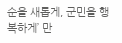순을 새롭게, 군민을 행복하게’ 만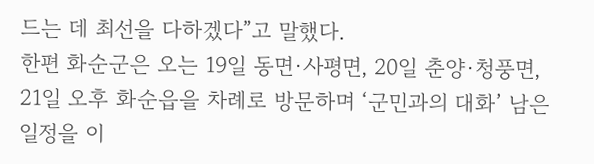드는 데 최선을 다하겠다”고 말했다.
한편 화순군은 오는 19일 동면·사평면, 20일 춘양·청풍면, 21일 오후 화순읍을 차례로 방문하며 ‘군민과의 대화’ 남은 일정을 이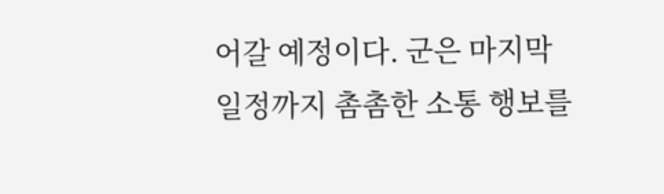어갈 예정이다. 군은 마지막 일정까지 촘촘한 소통 행보를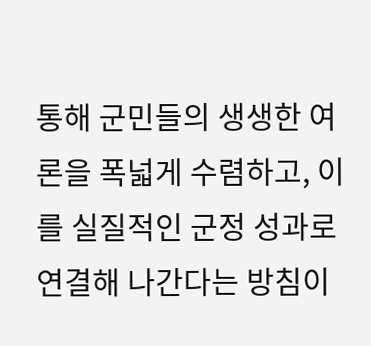통해 군민들의 생생한 여론을 폭넓게 수렴하고, 이를 실질적인 군정 성과로 연결해 나간다는 방침이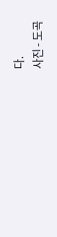다.
사진 - 도곡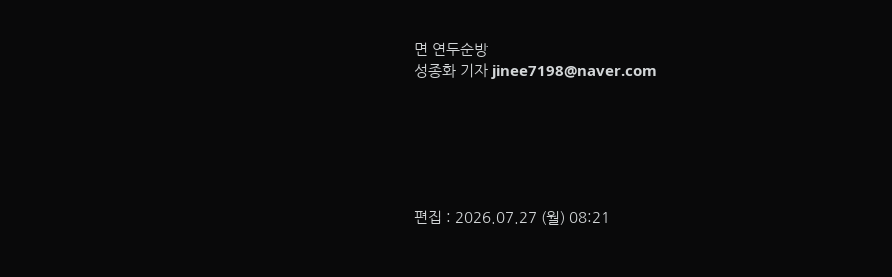면 연두순방
성종화 기자 jinee7198@naver.com






편집 : 2026.07.27 (월) 08:21